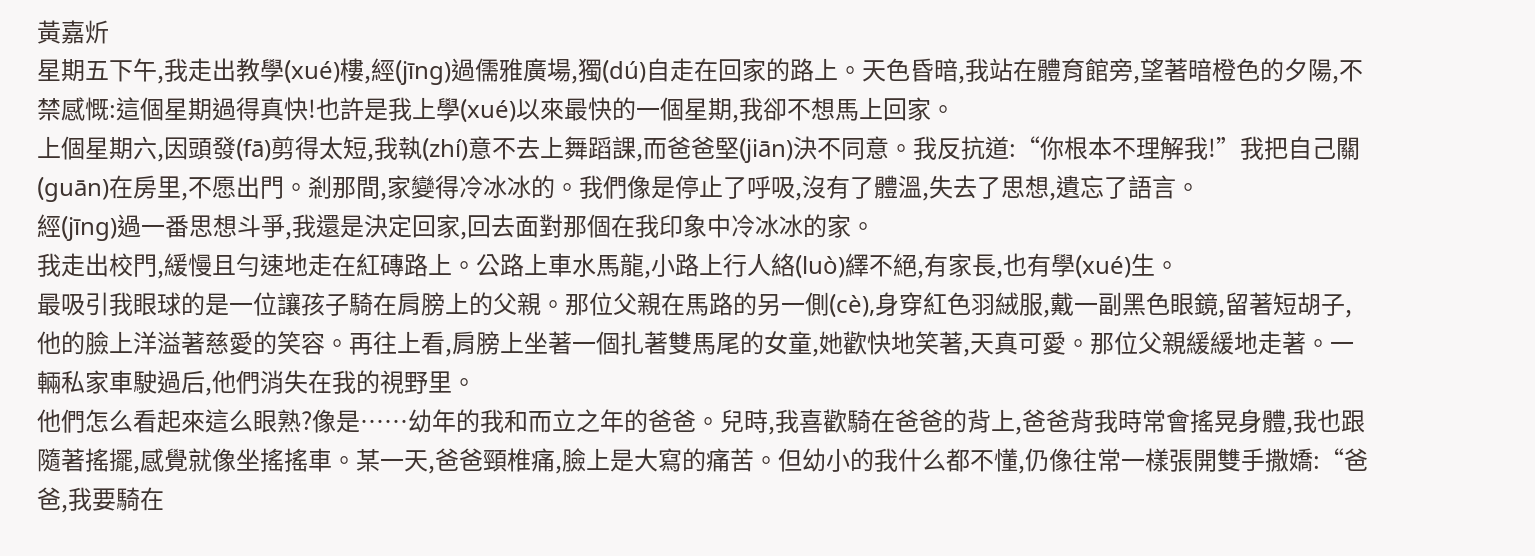黃嘉炘
星期五下午,我走出教學(xué)樓,經(jīng)過儒雅廣場,獨(dú)自走在回家的路上。天色昏暗,我站在體育館旁,望著暗橙色的夕陽,不禁感慨:這個星期過得真快!也許是我上學(xué)以來最快的一個星期,我卻不想馬上回家。
上個星期六,因頭發(fā)剪得太短,我執(zhí)意不去上舞蹈課,而爸爸堅(jiān)決不同意。我反抗道:“你根本不理解我!”我把自己關(guān)在房里,不愿出門。剎那間,家變得冷冰冰的。我們像是停止了呼吸,沒有了體溫,失去了思想,遺忘了語言。
經(jīng)過一番思想斗爭,我還是決定回家,回去面對那個在我印象中冷冰冰的家。
我走出校門,緩慢且勻速地走在紅磚路上。公路上車水馬龍,小路上行人絡(luò)繹不絕,有家長,也有學(xué)生。
最吸引我眼球的是一位讓孩子騎在肩膀上的父親。那位父親在馬路的另一側(cè),身穿紅色羽絨服,戴一副黑色眼鏡,留著短胡子,他的臉上洋溢著慈愛的笑容。再往上看,肩膀上坐著一個扎著雙馬尾的女童,她歡快地笑著,天真可愛。那位父親緩緩地走著。一輛私家車駛過后,他們消失在我的視野里。
他們怎么看起來這么眼熟?像是……幼年的我和而立之年的爸爸。兒時,我喜歡騎在爸爸的背上,爸爸背我時常會搖晃身體,我也跟隨著搖擺,感覺就像坐搖搖車。某一天,爸爸頸椎痛,臉上是大寫的痛苦。但幼小的我什么都不懂,仍像往常一樣張開雙手撒嬌:“爸爸,我要騎在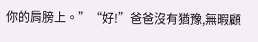你的肩膀上。”“好!”爸爸沒有猶豫,無暇顧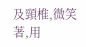及頸椎,微笑著,用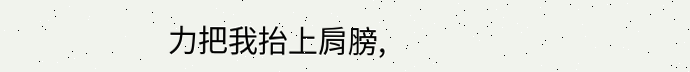力把我抬上肩膀,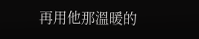再用他那溫暖的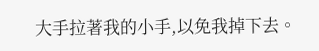大手拉著我的小手,以免我掉下去。